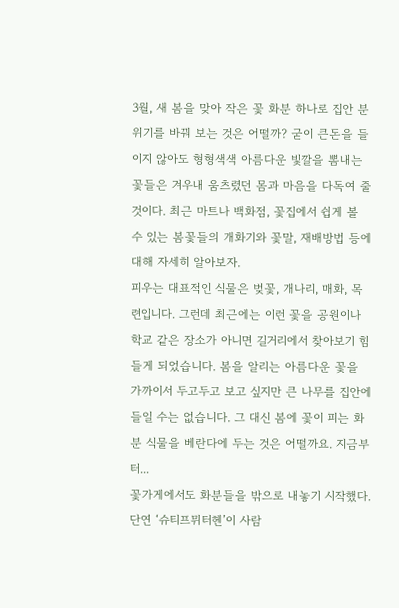3월, 새 봄을 맞아 작은 꽃 화분 하나로 집안 분위기를 바꿔 보는 것은 어떨까? 굳이 큰돈을 들이지 않아도 형형색색 아름다운 빛깔을 뽐내는 꽃들은 겨우내 움츠렸던 몸과 마음을 다독여 줄 것이다. 최근 마트나 백화점, 꽃집에서 쉽게 볼 수 있는 봄꽃들의 개화기와 꽃말, 재배방법 등에 대해 자세히 알아보자.
피우는 대표적인 식물은 벚꽃, 개나리, 매화, 목련입니다. 그런데 최근에는 이런 꽃을 공원이나 학교 같은 장소가 아니면 길거리에서 찾아보기 힘들게 되었습니다. 봄을 알리는 아름다운 꽃을 가까이서 두고두고 보고 싶지만 큰 나무를 집안에 들일 수는 없습니다. 그 대신 봄에 꽃이 피는 화분 식물을 베란다에 두는 것은 어떨까요. 지금부터...
꽃가게에서도 화분들을 밖으로 내놓기 시작했다. 단연 ‘슈티프뮈터헨’이 사람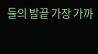들의 발끝 가장 가까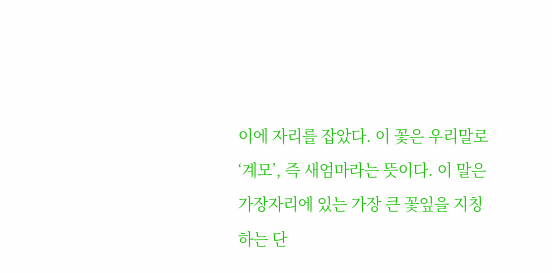이에 자리를 잡았다. 이 꽃은 우리말로 ‘계모’, 즉 새엄마라는 뜻이다. 이 말은 가장자리에 있는 가장 큰 꽃잎을 지칭하는 단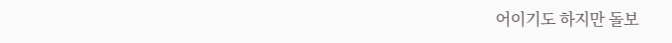어이기도 하지만 돌보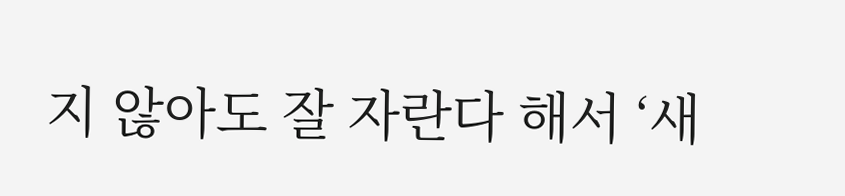지 않아도 잘 자란다 해서 ‘새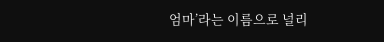엄마’라는 이름으로 널리